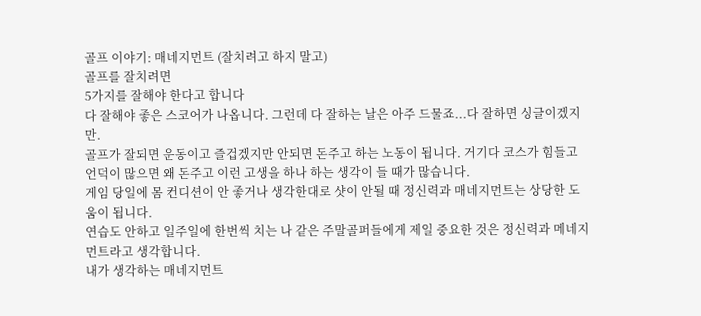골프 이야기: 매네지먼트 (잘치려고 하지 말고)
골프를 잘치려면
5가지를 잘해야 한다고 합니다
다 잘해야 좋은 스코어가 나옵니다. 그런데 다 잘하는 날은 아주 드물죠...다 잘하면 싱글이겠지만.
골프가 잘되면 운동이고 즐겁겠지만 안되면 돈주고 하는 노동이 됩니다. 거기다 코스가 힘들고 언덕이 많으면 왜 돈주고 이런 고생을 하나 하는 생각이 들 때가 많습니다.
게임 당일에 몸 컨디션이 안 좋거나 생각한대로 샷이 안될 때 정신력과 매네지먼트는 상당한 도움이 됩니다.
연습도 안하고 일주일에 한번씩 치는 나 같은 주말골퍼들에게 제일 중요한 것은 정신력과 메네지먼트라고 생각합니다.
내가 생각하는 매네지먼트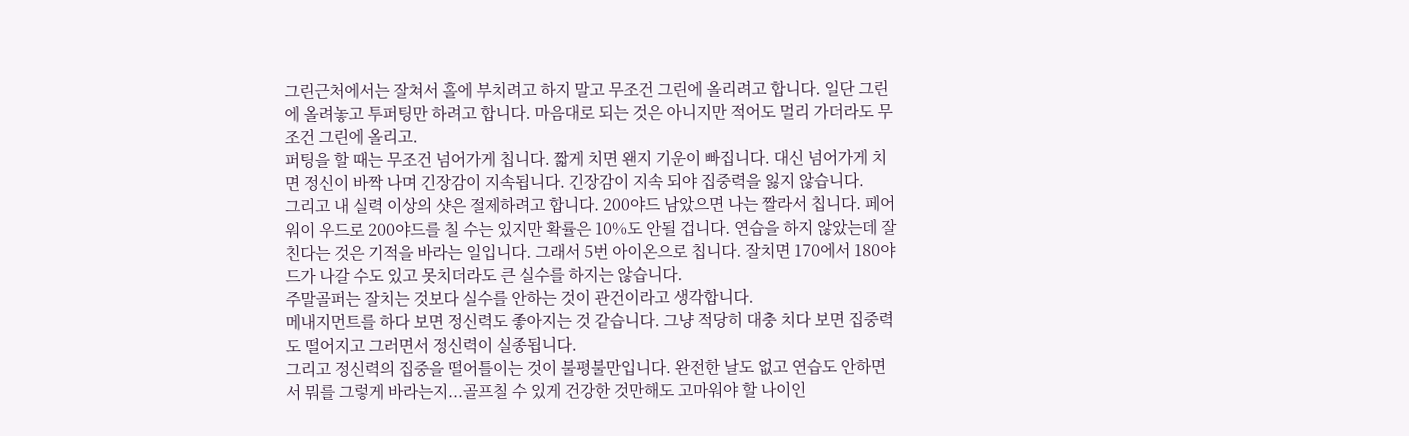그린근처에서는 잘쳐서 홀에 부치려고 하지 말고 무조건 그린에 올리려고 합니다. 일단 그린에 올려놓고 투퍼팅만 하려고 합니다. 마음대로 되는 것은 아니지만 적어도 멀리 가더라도 무조건 그린에 올리고.
퍼팅을 할 때는 무조건 넘어가게 칩니다. 짧게 치면 왠지 기운이 빠집니다. 대신 넘어가게 치면 정신이 바짝 나며 긴장감이 지속됩니다. 긴장감이 지속 되야 집중력을 잃지 않습니다.
그리고 내 실력 이상의 샷은 절제하려고 합니다. 200야드 남았으면 나는 짤라서 칩니다. 페어워이 우드로 200야드를 칠 수는 있지만 확률은 10%도 안될 겁니다. 연습을 하지 않았는데 잘친다는 것은 기적을 바라는 일입니다. 그래서 5번 아이온으로 칩니다. 잘치면 170에서 180야드가 나갈 수도 있고 못치더라도 큰 실수를 하지는 않습니다.
주말골퍼는 잘치는 것보다 실수를 안하는 것이 관건이라고 생각합니다.
메내지먼트를 하다 보면 정신력도 좋아지는 것 같습니다. 그냥 적당히 대충 치다 보면 집중력도 떨어지고 그러면서 정신력이 실종됩니다.
그리고 정신력의 집중을 떨어틀이는 것이 불평불만입니다. 완전한 날도 없고 연습도 안하면서 뭐를 그렇게 바라는지...골프칠 수 있게 건강한 것만해도 고마워야 할 나이인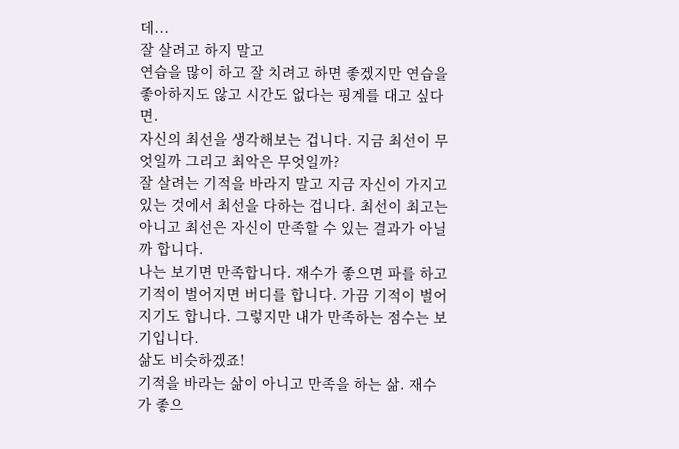데...
잘 살려고 하지 말고
연습을 많이 하고 잘 치려고 하면 좋겠지만 연습을 좋아하지도 않고 시간도 없다는 핑계를 대고 싶다면.
자신의 최선을 생각해보는 겁니다. 지금 최선이 무엇일까 그리고 최악은 무엇일까?
잘 살려는 기적을 바라지 말고 지금 자신이 가지고 있는 것에서 최선을 다하는 겁니다. 최선이 최고는 아니고 최선은 자신이 만족할 수 있는 결과가 아닐까 합니다.
나는 보기면 만족합니다. 재수가 좋으면 파를 하고 기적이 벌어지면 버디를 합니다. 가끔 기적이 벌어지기도 합니다. 그렇지만 내가 만족하는 점수는 보기입니다.
삶도 비슷하겠죠!
기적을 바라는 삶이 아니고 만족을 하는 삶. 재수가 좋으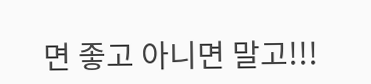면 좋고 아니면 말고!!!